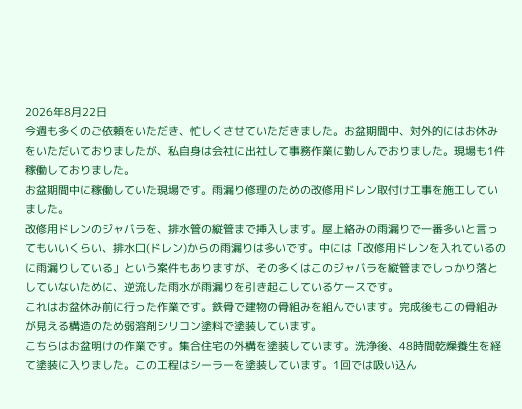2026年8月22日
今週も多くのご依頼をいただき、忙しくさせていただきました。お盆期間中、対外的にはお休みをいただいておりましたが、私自身は会社に出社して事務作業に勤しんでおりました。現場も1件稼働しておりました。
お盆期間中に稼働していた現場です。雨漏り修理のための改修用ドレン取付け工事を施工していました。
改修用ドレンのジャバラを、排水管の縦管まで挿入します。屋上絡みの雨漏りで一番多いと言ってもいいくらい、排水口(ドレン)からの雨漏りは多いです。中には「改修用ドレンを入れているのに雨漏りしている」という案件もありますが、その多くはこのジャバラを縦管までしっかり落としていないために、逆流した雨水が雨漏りを引き起こしているケースです。
これはお盆休み前に行った作業です。鉄骨で建物の骨組みを組んでいます。完成後もこの骨組みが見える構造のため弱溶剤シリコン塗料で塗装しています。
こちらはお盆明けの作業です。集合住宅の外構を塗装しています。洗浄後、48時間乾燥養生を経て塗装に入りました。この工程はシーラーを塗装しています。1回では吸い込ん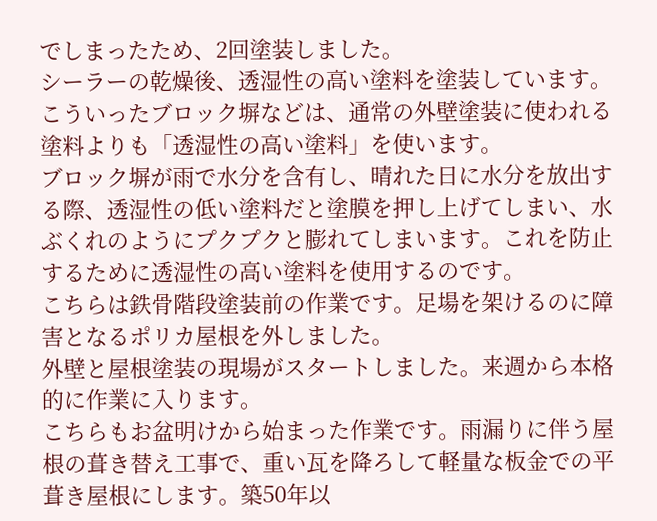でしまったため、2回塗装しました。
シーラーの乾燥後、透湿性の高い塗料を塗装しています。こういったブロック塀などは、通常の外壁塗装に使われる塗料よりも「透湿性の高い塗料」を使います。
ブロック塀が雨で水分を含有し、晴れた日に水分を放出する際、透湿性の低い塗料だと塗膜を押し上げてしまい、水ぶくれのようにプクプクと膨れてしまいます。これを防止するために透湿性の高い塗料を使用するのです。
こちらは鉄骨階段塗装前の作業です。足場を架けるのに障害となるポリカ屋根を外しました。
外壁と屋根塗装の現場がスタートしました。来週から本格的に作業に入ります。
こちらもお盆明けから始まった作業です。雨漏りに伴う屋根の葺き替え工事で、重い瓦を降ろして軽量な板金での平葺き屋根にします。築50年以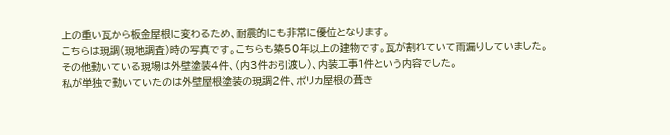上の重い瓦から板金屋根に変わるため、耐震的にも非常に優位となります。
こちらは現調(現地調査)時の写真です。こちらも築50年以上の建物です。瓦が割れていて雨漏りしていました。
その他動いている現場は外壁塗装4件、(内3件お引渡し)、内装工事1件という内容でした。
私が単独で動いていたのは外壁屋根塗装の現調2件、ポリカ屋根の葺き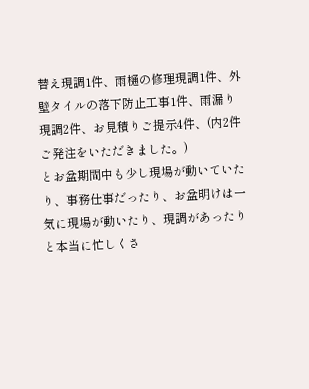替え現調1件、雨樋の修理現調1件、外壁タイルの落下防止工事1件、雨漏り現調2件、お見積りご提示4件、(内2件ご発注をいただきました。)
とお盆期間中も少し現場が動いていたり、事務仕事だったり、お盆明けは一気に現場が動いたり、現調があったりと本当に忙しくさ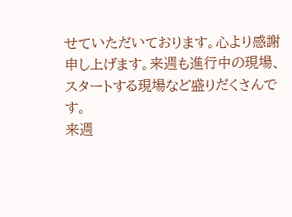せていただいております。心より感謝申し上げます。来週も進行中の現場、スタートする現場など盛りだくさんです。
来週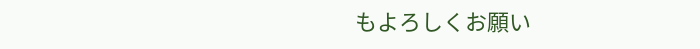もよろしくお願い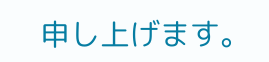申し上げます。